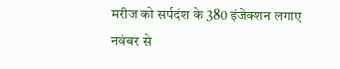मरीज को सर्पदंश के 380 इंजेक्शन लगाए
नवंबर से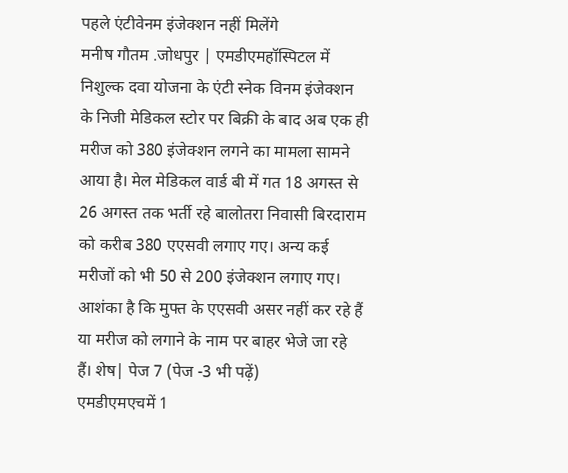पहले एंटीवेनम इंजेक्शन नहीं मिलेंगे
मनीष गौतम .जोधपुर | एमडीएमहॉस्पिटल में निशुल्क दवा योजना के एंटी स्नेक विनम इंजेक्शन के निजी मेडिकल स्टोर पर बिक्री के बाद अब एक ही मरीज को 380 इंजेक्शन लगने का मामला सामने आया है। मेल मेडिकल वार्ड बी में गत 18 अगस्त से 26 अगस्त तक भर्ती रहे बालोतरा निवासी बिरदाराम को करीब 380 एएसवी लगाए गए। अन्य कई मरीजों को भी 50 से 200 इंजेक्शन लगाए गए। आशंका है कि मुफ्त के एएसवी असर नहीं कर रहे हैं या मरीज को लगाने के नाम पर बाहर भेजे जा रहे हैं। शेष| पेज 7 (पेज -3 भी पढ़ें)
एमडीएमएचमें 1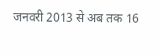जनवरी 2013 से अब तक 16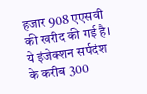हजार 908 एएसवी की खरीद की गई है। ये इंजेक्शन सर्पदंश के करीब 300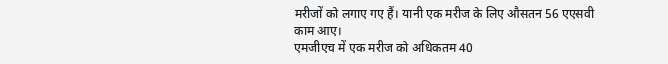मरीजों को लगाए गए हैं। यानी एक मरीज के लिए औसतन 56 एएसवी काम आए।
एमजीएच में एक मरीज को अधिकतम 40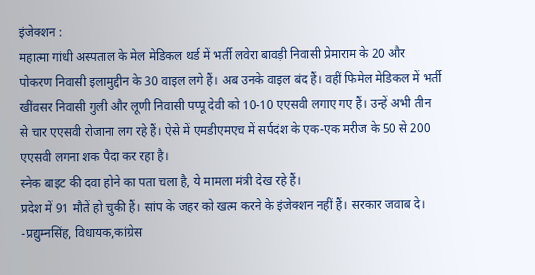इंजेक्शन :
महात्मा गांधी अस्पताल के मेल मेडिकल थर्ड में भर्ती लवेरा बावड़ी निवासी प्रेमाराम के 20 और पोकरण निवासी इलामुद्दीन के 30 वाइल लगे हैं। अब उनके वाइल बंद हैं। वहीं फिमेल मेडिकल में भर्ती खींवसर निवासी गुली और लूणी निवासी पप्पू देवी को 10-10 एएसवी लगाए गए हैं। उन्हें अभी तीन से चार एएसवी रोजाना लग रहे हैं। ऐसे में एमडीएमएच में सर्पदंश के एक-एक मरीज के 50 से 200 एएसवी लगना शक पैदा कर रहा है।
स्नेक बाइट की दवा होने का पता चला है, ये मामला मंत्री देख रहे हैं।
प्रदेश में 91 मौतें हो चुकी हैं। सांप के जहर को खत्म करने के इंजेक्शन नहीं हैं। सरकार जवाब दे।
-प्रद्युम्नसिंह, विधायक,कांग्रेस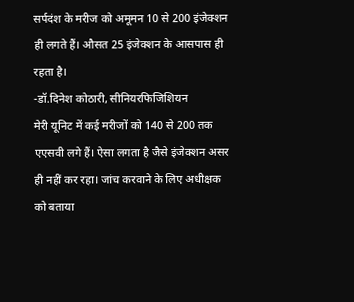सर्पदंश के मरीज को अमूमन 10 से 200 इंजेक्शन ही लगते हैं। औसत 25 इंजेक्शन के आसपास ही रहता है।
-डॉ.दिनेश कोठारी, सीनियरफिजिशियन
मेरी यूनिट में कई मरीजों को 140 से 200 तक एएसवी लगे हैं। ऐसा लगता है जैसे इंजेक्शन असर ही नहीं कर रहा। जांच करवाने के लिए अधीक्षक को बताया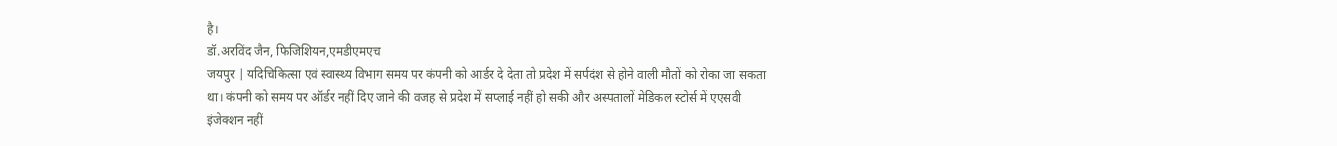है।
डॉ.अरविंद जैन, फिजिशियन,एमडीएमएच
जयपुर | यदिचिकित्सा एवं स्वास्थ्य विभाग समय पर कंपनी को आर्डर दे देता तो प्रदेश में सर्पदंश से होने वाली मौतों को रोका जा सकता था। कंपनी को समय पर ऑर्डर नहीं दिए जाने की वजह से प्रदेश में सप्लाई नहीं हो सकी और अस्पतालों मेडिकल स्टोर्स में एएसवी इंजेक्शन नहीं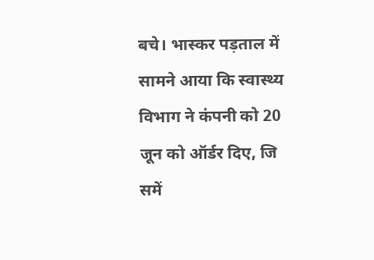बचे। भास्कर पड़ताल में सामने आया कि स्वास्थ्य विभाग ने कंपनी को 20 जून को ऑर्डर दिए, जि समें